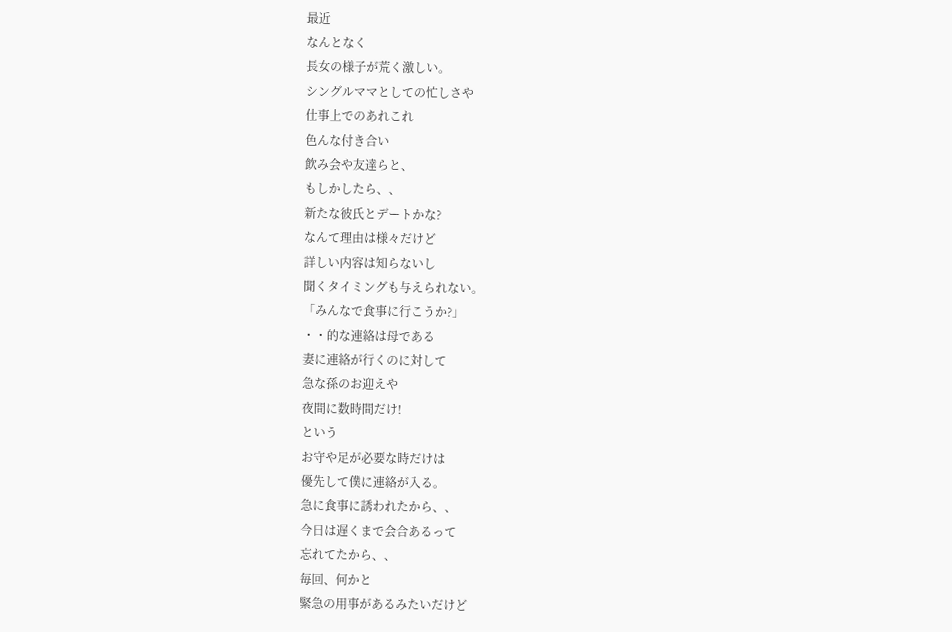最近
なんとなく
長女の様子が荒く激しい。
シングルママとしての忙しさや
仕事上でのあれこれ
色んな付き合い
飲み会や友達らと、
もしかしたら、、
新たな彼氏とデートかな?
なんて理由は様々だけど
詳しい内容は知らないし
聞くタイミングも与えられない。
「みんなで食事に行こうか?」
・・的な連絡は母である
妻に連絡が行くのに対して
急な孫のお迎えや
夜間に数時間だけ!
という
お守や足が必要な時だけは
優先して僕に連絡が入る。
急に食事に誘われたから、、
今日は遅くまで会合あるって
忘れてたから、、
毎回、何かと
緊急の用事があるみたいだけど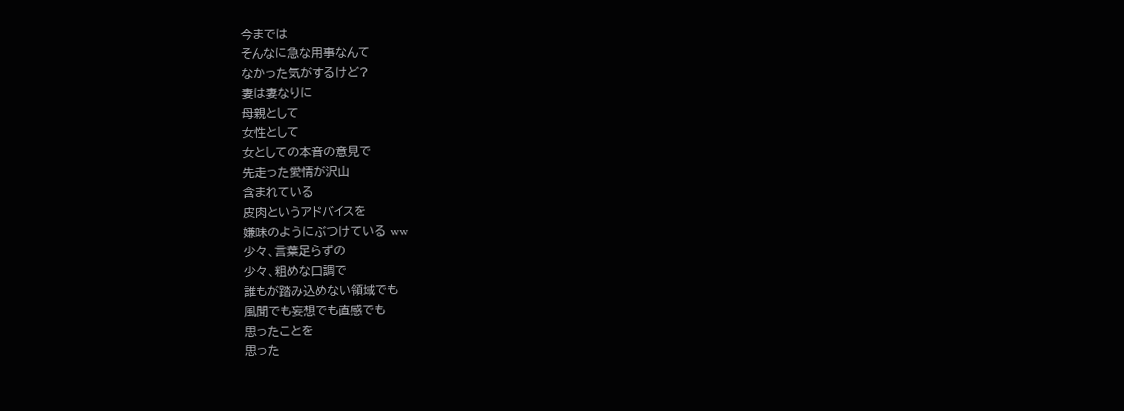今までは
そんなに急な用事なんて
なかった気がするけど?
妻は妻なりに
母親として
女性として
女としての本音の意見で
先走った愛情が沢山
含まれている
皮肉というアドバイスを
嫌味のようにぶつけている ww
少々、言葉足らずの
少々、粗めな口調で
誰もが踏み込めない領域でも
風聞でも妄想でも直感でも
思ったことを
思った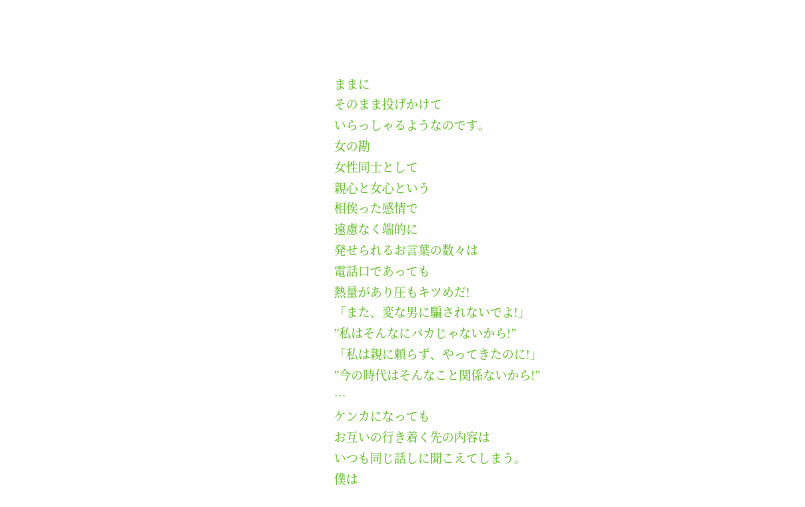ままに
そのまま投げかけて
いらっしゃるようなのです。
女の勘
女性同士として
親心と女心という
相俟った感情で
遠慮なく端的に
発せられるお言葉の数々は
電話口であっても
熱量があり圧もキツめだ!
「また、変な男に騙されないでよ!」
”私はそんなにバカじゃないから!”
「私は親に頼らず、やってきたのに!」
”今の時代はそんなこと関係ないから!”
…
ケンカになっても
お互いの行き着く先の内容は
いつも同じ話しに聞こえてしまう。
僕は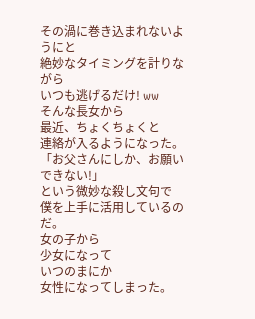その渦に巻き込まれないようにと
絶妙なタイミングを計りながら
いつも逃げるだけ! ww
そんな長女から
最近、ちょくちょくと
連絡が入るようになった。
「お父さんにしか、お願いできない!」
という微妙な殺し文句で
僕を上手に活用しているのだ。
女の子から
少女になって
いつのまにか
女性になってしまった。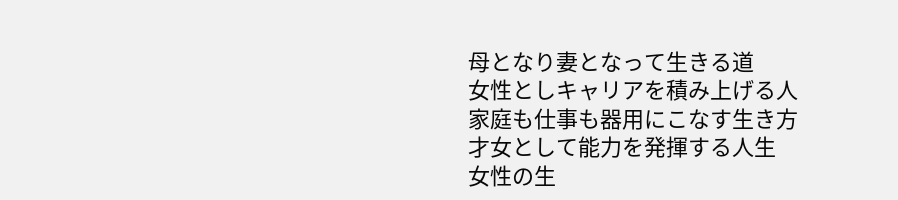母となり妻となって生きる道
女性としキャリアを積み上げる人
家庭も仕事も器用にこなす生き方
才女として能力を発揮する人生
女性の生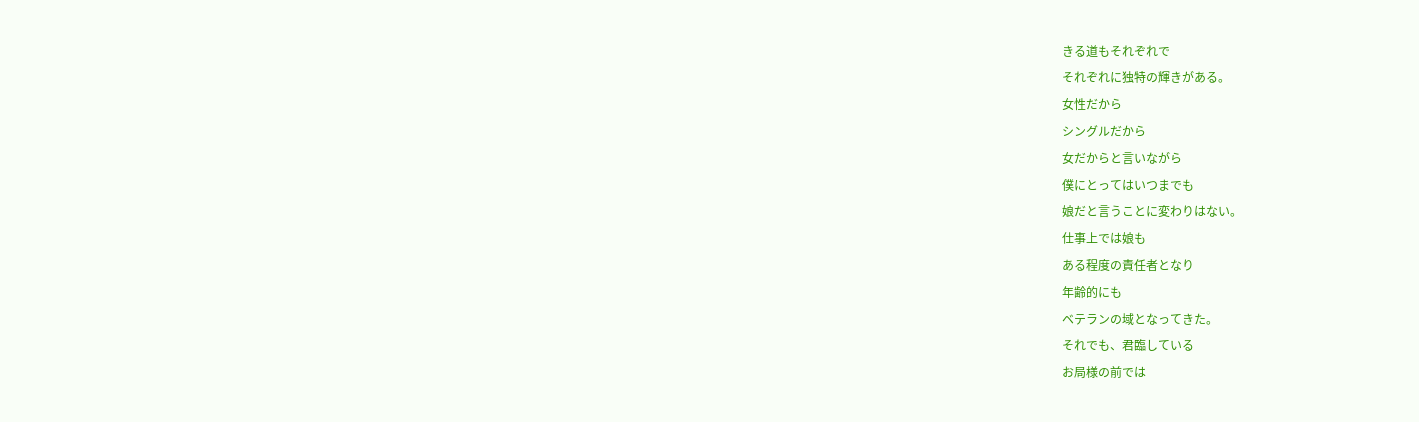きる道もそれぞれで
それぞれに独特の輝きがある。
女性だから
シングルだから
女だからと言いながら
僕にとってはいつまでも
娘だと言うことに変わりはない。
仕事上では娘も
ある程度の責任者となり
年齢的にも
ベテランの域となってきた。
それでも、君臨している
お局様の前では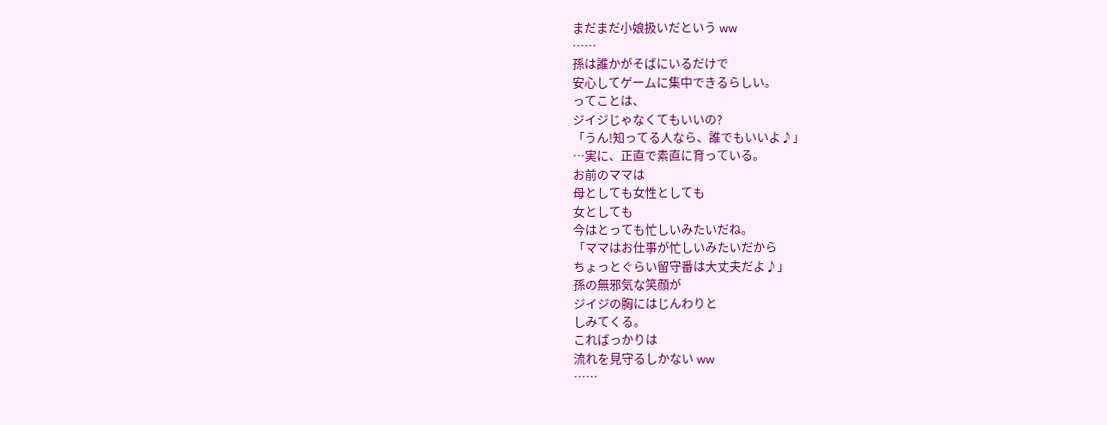まだまだ小娘扱いだという ww
……
孫は誰かがそばにいるだけで
安心してゲームに集中できるらしい。
ってことは、
ジイジじゃなくてもいいの?
「うん!知ってる人なら、誰でもいいよ♪」
…実に、正直で素直に育っている。
お前のママは
母としても女性としても
女としても
今はとっても忙しいみたいだね。
「ママはお仕事が忙しいみたいだから
ちょっとぐらい留守番は大丈夫だよ♪」
孫の無邪気な笑顔が
ジイジの胸にはじんわりと
しみてくる。
こればっかりは
流れを見守るしかない ww
……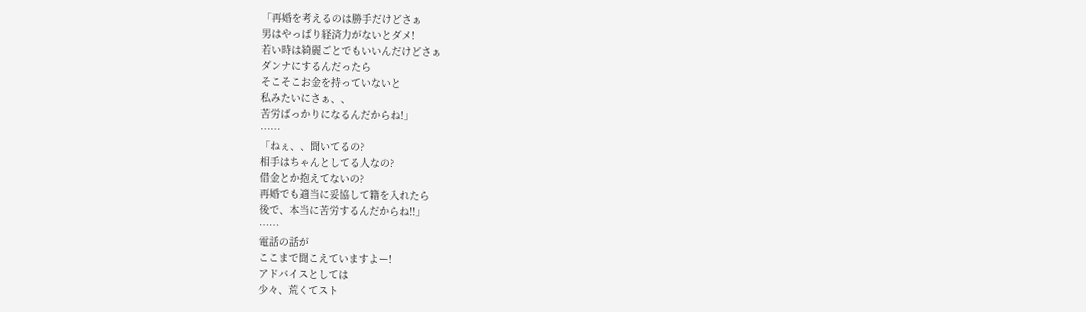「再婚を考えるのは勝手だけどさぁ
男はやっぱり経済力がないとダメ!
若い時は綺麗ごとでもいいんだけどさぁ
ダンナにするんだったら
そこそこお金を持っていないと
私みたいにさぁ、、
苦労ばっかりになるんだからね!」
……
「ねぇ、、聞いてるの?
相手はちゃんとしてる人なの?
借金とか抱えてないの?
再婚でも適当に妥協して籍を入れたら
後で、本当に苦労するんだからね!!」
……
電話の話が
ここまで聞こえていますよー!
アドバイスとしては
少々、荒くてスト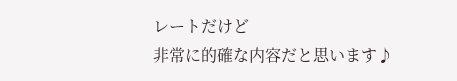レートだけど
非常に的確な内容だと思います♪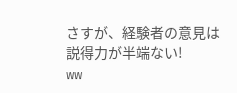さすが、経験者の意見は
説得力が半端ない!
ww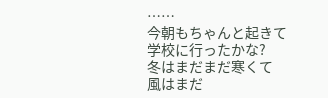……
今朝もちゃんと起きて
学校に行ったかな?
冬はまだまだ寒くて
風はまだ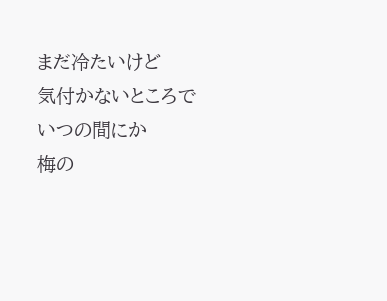まだ冷たいけど
気付かないところで
いつの間にか
梅の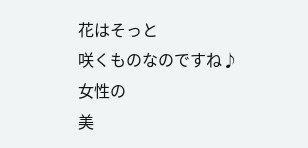花はそっと
咲くものなのですね♪
女性の
美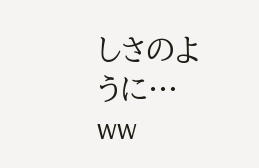しさのように…
ww